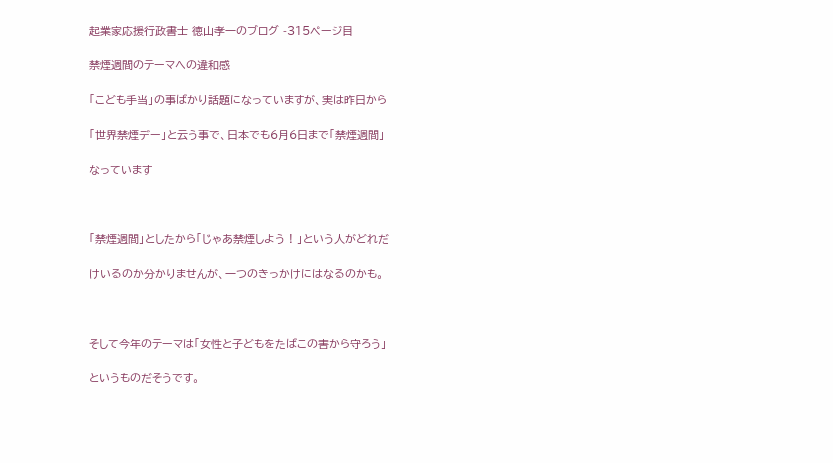起業家応援行政書士 徳山孝一のブログ -315ページ目

禁煙週間のテーマへの違和感

「こども手当」の事ばかり話題になっていますが、実は昨日から

「世界禁煙デー」と云う事で、日本でも6月6日まで「禁煙週間」

なっています



「禁煙週間」としたから「じゃあ禁煙しよう ! 」という人がどれだ

けいるのか分かりませんが、一つのきっかけにはなるのかも。



そして今年のテーマは「女性と子どもをたばこの害から守ろう」

というものだそうです。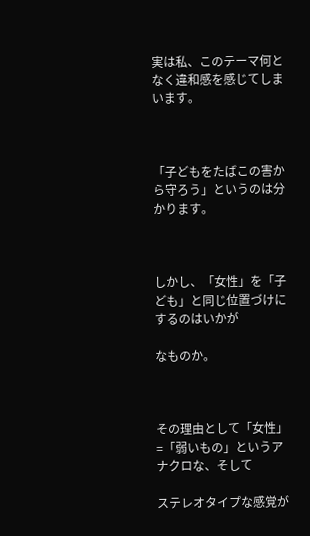実は私、このテーマ何となく違和感を感じてしまいます。



「子どもをたばこの害から守ろう」というのは分かります。



しかし、「女性」を「子ども」と同じ位置づけにするのはいかが

なものか。



その理由として「女性」=「弱いもの」というアナクロな、そして

ステレオタイプな感覚が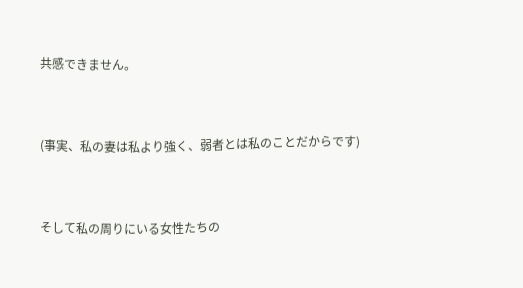共感できません。



(事実、私の妻は私より強く、弱者とは私のことだからです)



そして私の周りにいる女性たちの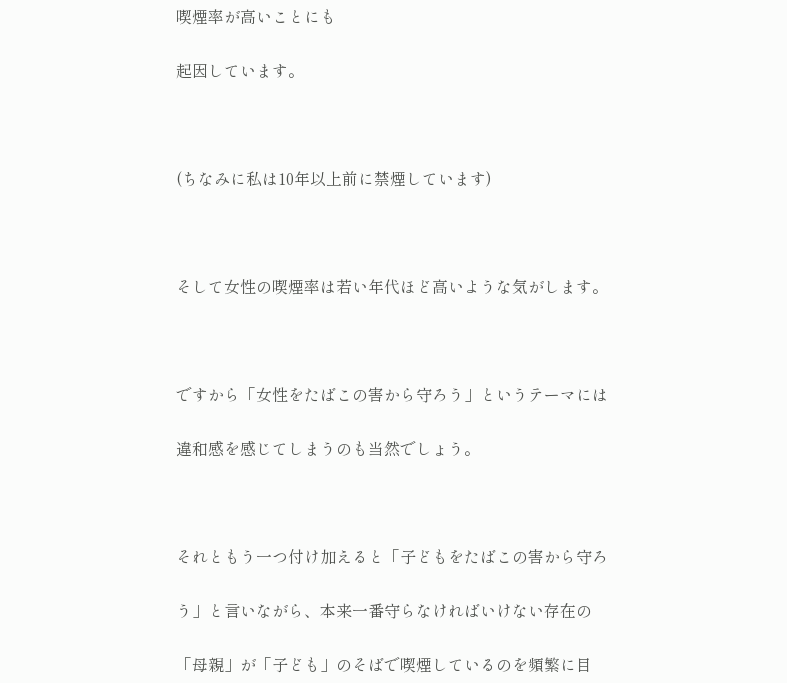喫煙率が高いことにも

起因しています。



(ちなみに私は10年以上前に禁煙しています)



そして女性の喫煙率は若い年代ほど高いような気がします。



ですから「女性をたばこの害から守ろう」というテーマには

違和感を感じてしまうのも当然でしょう。



それともう一つ付け加えると「子どもをたばこの害から守ろ

う」と言いながら、本来一番守らなければいけない存在の

「母親」が「子ども」のそばで喫煙しているのを頻繁に目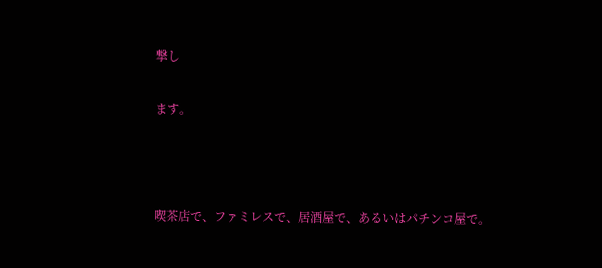撃し

ます。



喫茶店で、ファミレスで、居酒屋で、あるいはパチンコ屋で。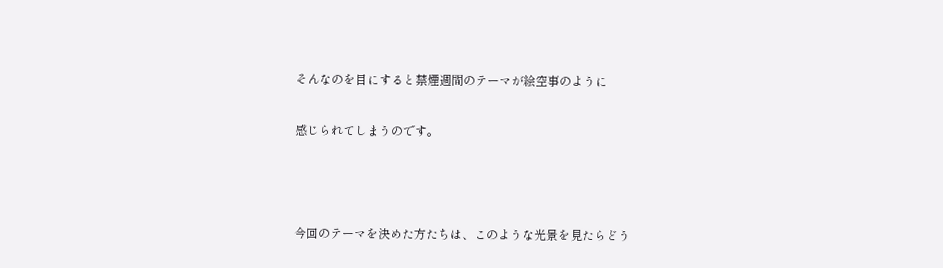そんなのを目にすると禁煙週間のテーマが絵空事のように

感じられてしまうのです。



今回のテーマを決めた方たちは、このような光景を見たらどう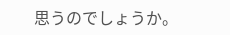思うのでしょうか。